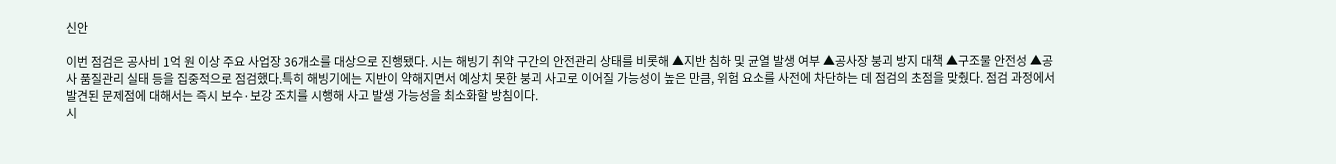신안

이번 점검은 공사비 1억 원 이상 주요 사업장 36개소를 대상으로 진행됐다. 시는 해빙기 취약 구간의 안전관리 상태를 비롯해 ▲지반 침하 및 균열 발생 여부 ▲공사장 붕괴 방지 대책 ▲구조물 안전성 ▲공사 품질관리 실태 등을 집중적으로 점검했다.특히 해빙기에는 지반이 약해지면서 예상치 못한 붕괴 사고로 이어질 가능성이 높은 만큼, 위험 요소를 사전에 차단하는 데 점검의 초점을 맞췄다. 점검 과정에서 발견된 문제점에 대해서는 즉시 보수·보강 조치를 시행해 사고 발생 가능성을 최소화할 방침이다.
시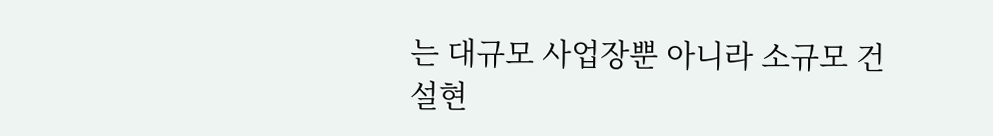는 대규모 사업장뿐 아니라 소규모 건설현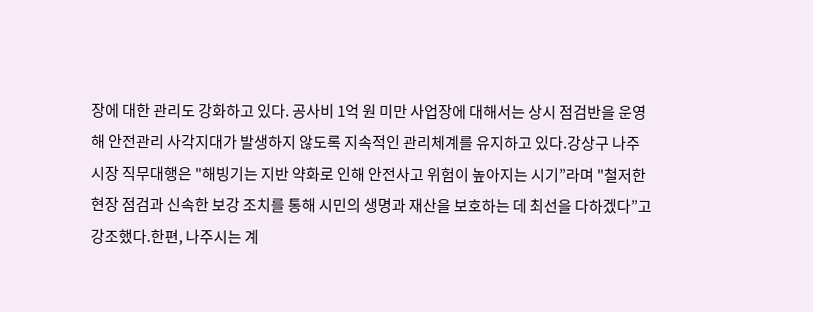장에 대한 관리도 강화하고 있다. 공사비 1억 원 미만 사업장에 대해서는 상시 점검반을 운영해 안전관리 사각지대가 발생하지 않도록 지속적인 관리체계를 유지하고 있다.강상구 나주시장 직무대행은 "해빙기는 지반 약화로 인해 안전사고 위험이 높아지는 시기”라며 "철저한 현장 점검과 신속한 보강 조치를 통해 시민의 생명과 재산을 보호하는 데 최선을 다하겠다”고 강조했다.한편, 나주시는 계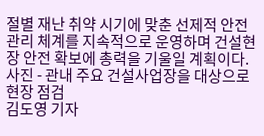절별 재난 취약 시기에 맞춘 선제적 안전관리 체계를 지속적으로 운영하며 건설현장 안전 확보에 총력을 기울일 계획이다.
사진 - 관내 주요 건설사업장을 대상으로 현장 점검
김도영 기자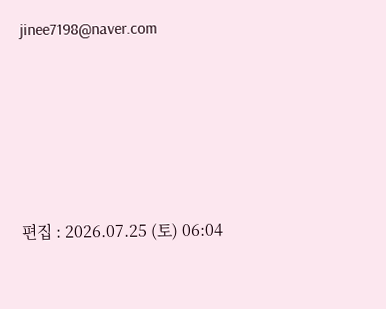jinee7198@naver.com






편집 : 2026.07.25 (토) 06:04